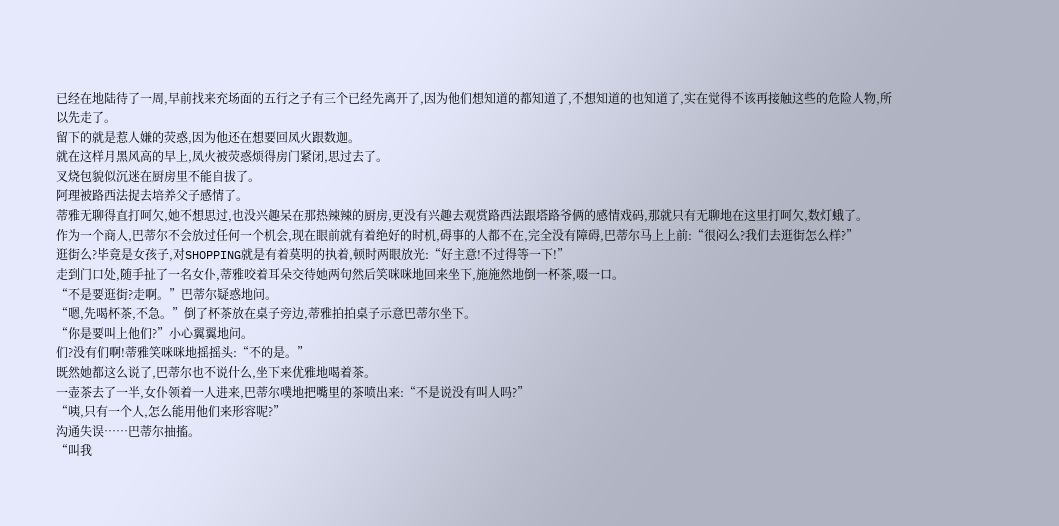已经在地陆待了一周,早前找来充场面的五行之子有三个已经先离开了,因为他们想知道的都知道了,不想知道的也知道了,实在觉得不该再接触这些的危险人物,所以先走了。
留下的就是惹人嫌的荧惑,因为他还在想要回凤火跟数迦。
就在这样月黑风高的早上,凤火被荧惑烦得房门紧闭,思过去了。
叉烧包貌似沉迷在厨房里不能自拔了。
阿理被路西法捉去培养父子感情了。
蒂雅无聊得直打呵欠,她不想思过,也没兴趣呆在那热辣辣的厨房,更没有兴趣去观赏路西法跟塔路爷俩的感情戏码,那就只有无聊地在这里打呵欠,数灯蛾了。
作为一个商人,巴蒂尔不会放过任何一个机会,现在眼前就有着绝好的时机,碍事的人都不在,完全没有障碍,巴蒂尔马上上前:“很闷么?我们去逛街怎么样?”
逛街么?毕竟是女孩子,对SHOPPING就是有着莫明的执着,顿时两眼放光:“好主意!不过得等一下!”
走到门口处,随手扯了一名女仆,蒂雅咬着耳朵交待她两句然后笑咪咪地回来坐下,施施然地倒一杯茶,啜一口。
“不是要逛街?走啊。”巴蒂尔疑惑地问。
“嗯,先喝杯茶,不急。”倒了杯茶放在桌子旁边,蒂雅拍拍桌子示意巴蒂尔坐下。
“你是要叫上他们?”小心翼翼地问。
们?没有们啊!蒂雅笑咪咪地摇摇头:“不的是。”
既然她都这么说了,巴蒂尔也不说什么,坐下来优雅地喝着茶。
一壶茶去了一半,女仆领着一人进来,巴蒂尔噗地把嘴里的茶喷出来:“不是说没有叫人吗?”
“咦,只有一个人,怎么能用他们来形容呢?”
沟通失误……巴蒂尔抽搐。
“叫我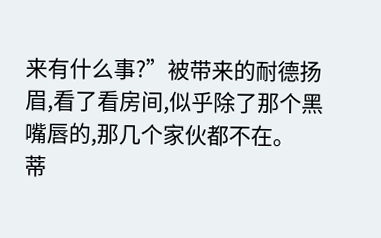来有什么事?”被带来的耐德扬眉,看了看房间,似乎除了那个黑嘴唇的,那几个家伙都不在。
蒂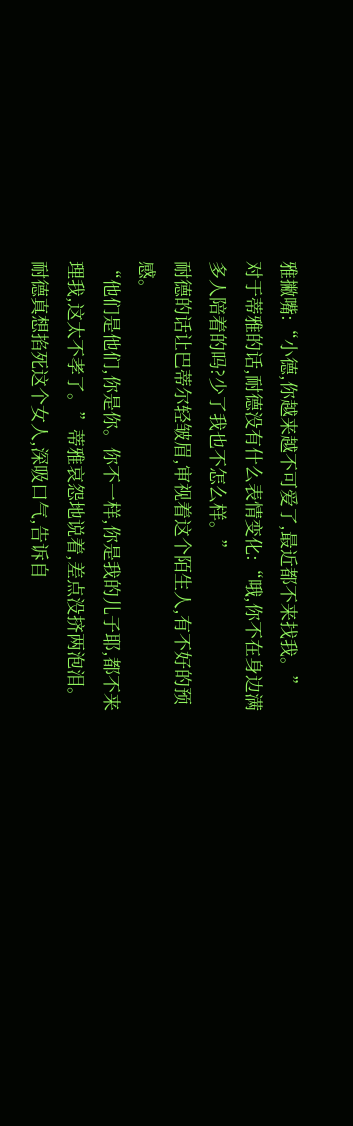雅撇嘴:“小德,你越来越不可爱了,最近都不来找我。”
对于蒂雅的话,耐德没有什么表情变化:“哦,你不在身边满多人陪着的吗?少了我也不怎么样。”
耐德的话让巴蒂尔轻皱眉,审视着这个陌生人,有不好的预感。
“他们是他们,你是你。你不一样,你是我的儿子耶,都不来理我,这太不孝了。”蒂雅哀怨地说着,差点没挤两泡泪。
耐德真想掐死这个女人,深吸口气,告诉自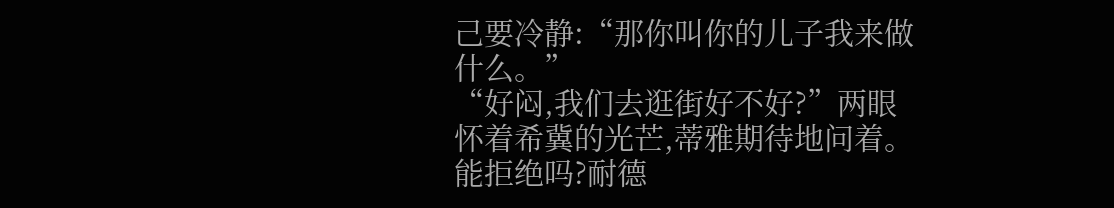己要冷静:“那你叫你的儿子我来做什么。”
“好闷,我们去逛街好不好?”两眼怀着希冀的光芒,蒂雅期待地问着。
能拒绝吗?耐德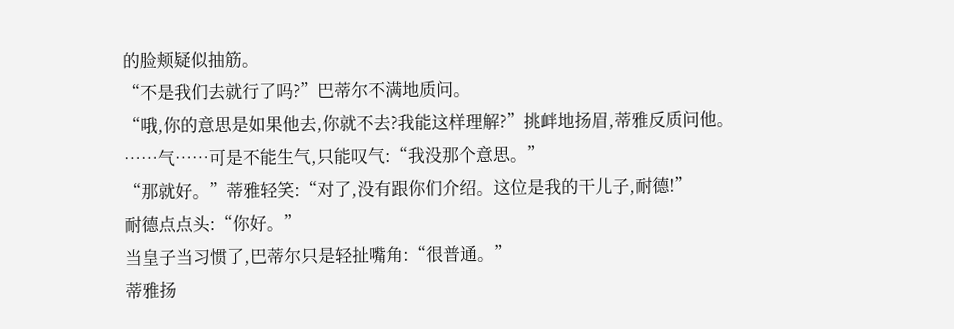的脸颊疑似抽筋。
“不是我们去就行了吗?”巴蒂尔不满地质问。
“哦,你的意思是如果他去,你就不去?我能这样理解?”挑衅地扬眉,蒂雅反质问他。
……气……可是不能生气,只能叹气:“我没那个意思。”
“那就好。”蒂雅轻笑:“对了,没有跟你们介绍。这位是我的干儿子,耐德!”
耐德点点头:“你好。”
当皇子当习惯了,巴蒂尔只是轻扯嘴角:“很普通。”
蒂雅扬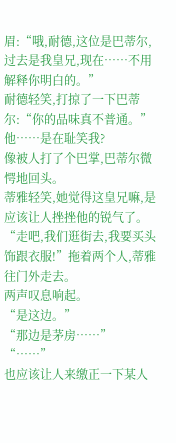眉:“哦,耐德,这位是巴蒂尔,过去是我皇兄,现在……不用解释你明白的。”
耐德轻笑,打掠了一下巴蒂尔:“你的品味真不普通。”
他……是在耻笑我?
像被人打了个巴掌,巴蒂尔微愕地回头。
蒂雅轻笑,她觉得这皇兄嘛,是应该让人挫挫他的锐气了。
“走吧,我们逛街去,我要买头饰跟衣服!”拖着两个人,蒂雅往门外走去。
两声叹息响起。
“是这边。”
“那边是茅房……”
“……”
也应该让人来缴正一下某人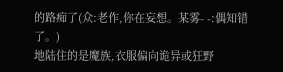的路痴了(众:老作,你在妄想。某雾- -:偶知错了。)
地陆住的是魔族,衣服偏向诡异或狂野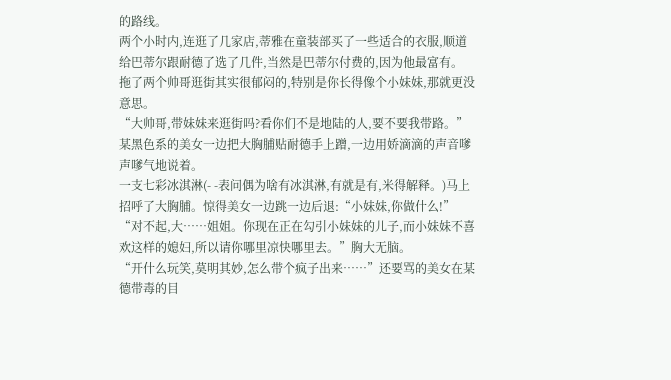的路线。
两个小时内,连逛了几家店,蒂雅在童装部买了一些适合的衣服,顺道给巴蒂尔跟耐德了选了几件,当然是巴蒂尔付费的,因为他最富有。
拖了两个帅哥逛街其实很郁闷的,特别是你长得像个小妹妹,那就更没意思。
“大帅哥,带妹妹来逛街吗?看你们不是地陆的人,要不要我带路。”某黑色系的美女一边把大胸脯贴耐德手上蹭,一边用娇滴滴的声音嗲声嗲气地说着。
一支七彩冰淇淋(- -表问偶为啥有冰淇淋,有就是有,米得解释。)马上招呼了大胸脯。惊得美女一边跳一边后退:“小妹妹,你做什么!”
“对不起,大……姐姐。你现在正在勾引小妹妹的儿子,而小妹妹不喜欢这样的媳妇,所以请你哪里凉快哪里去。”胸大无脑。
“开什么玩笑,莫明其妙,怎么带个疯子出来……”还要骂的美女在某德带毒的目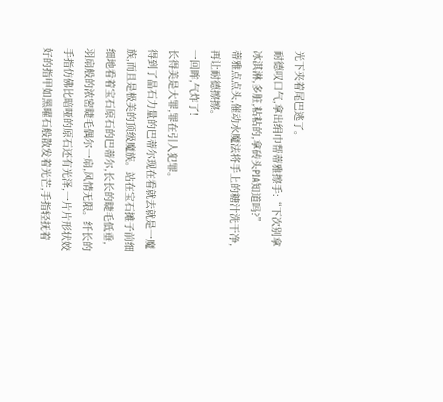光下夹着尾巴逃了。
耐德叹口气,拿出绢巾帮蒂雅擦手:“下次别拿冰淇淋,多脏,粘粘的,拿砖头PIA知道吗?”
蒂雅点点头,催动水魔法将手上的糖汁洗干净,再让耐德擦擦。
一回眸,气炸了!
长得美是大罪,罪在引人犯罪。
得到了晶石力量的巴蒂尔现在看就去就是一魔族,而且是极美的顶级魔族。站在宝石摊子前细细地看着宝石原石的巴蒂尔,长长的睫毛低垂,羽扇般的浓密睫毛偶尔一扇,风情无限。纤长的手指仿佛比暗哑的原石还有光泽,一片片形状姣好的指甲如黑曜石般散发着光芒,手指轻抚着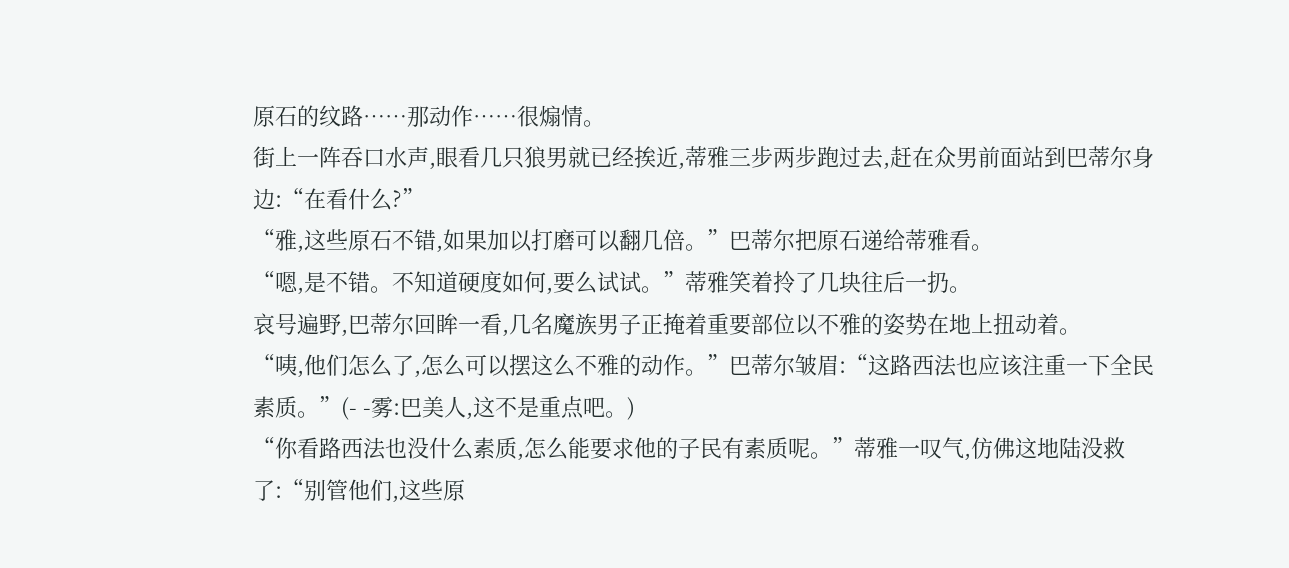原石的纹路……那动作……很煽情。
街上一阵吞口水声,眼看几只狼男就已经挨近,蒂雅三步两步跑过去,赶在众男前面站到巴蒂尔身边:“在看什么?”
“雅,这些原石不错,如果加以打磨可以翻几倍。”巴蒂尔把原石递给蒂雅看。
“嗯,是不错。不知道硬度如何,要么试试。”蒂雅笑着拎了几块往后一扔。
哀号遍野,巴蒂尔回眸一看,几名魔族男子正掩着重要部位以不雅的姿势在地上扭动着。
“咦,他们怎么了,怎么可以摆这么不雅的动作。”巴蒂尔皱眉:“这路西法也应该注重一下全民素质。”(- -雾:巴美人,这不是重点吧。)
“你看路西法也没什么素质,怎么能要求他的子民有素质呢。”蒂雅一叹气,仿佛这地陆没救了:“别管他们,这些原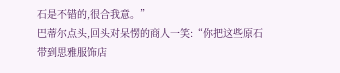石是不错的,很合我意。”
巴蒂尔点头,回头对呆愣的商人一笑:“你把这些原石带到思雅服饰店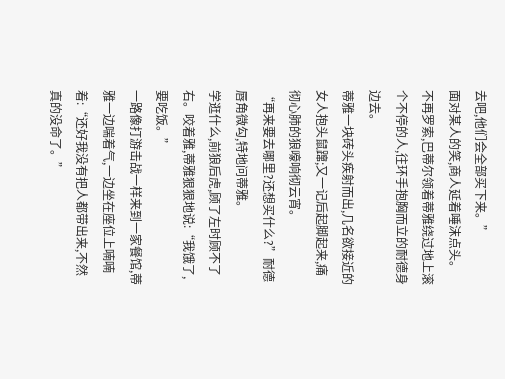去吧,他们会全部买下来。”
面对某人的笑,商人延着唾沫点头。
不再罗索,巴蒂尔领着蒂雅绕过地上滚个不停的人,往环手抱胸而立的耐德身边去。
蒂雅一块砖头疾射而出,几名欲接近的女人抱头鼠蹿;又一记后起脚起来,痛彻心肺的狼嚎响彻云宵。
“再来要去哪里?还想买什么?”耐德唇角微勾,特地问蒂雅。
学逛什么,前狼后虎,顾了左时顾不了右。咬着雅,蒂雅狠狠地说:“我饿了,要吃饭。”
一路像打游击战一样来到一家餐馆,蒂雅一边喘着气,一边坐在座位上喃喃着:“还好我没有把人都带出来,不然真的没命了。”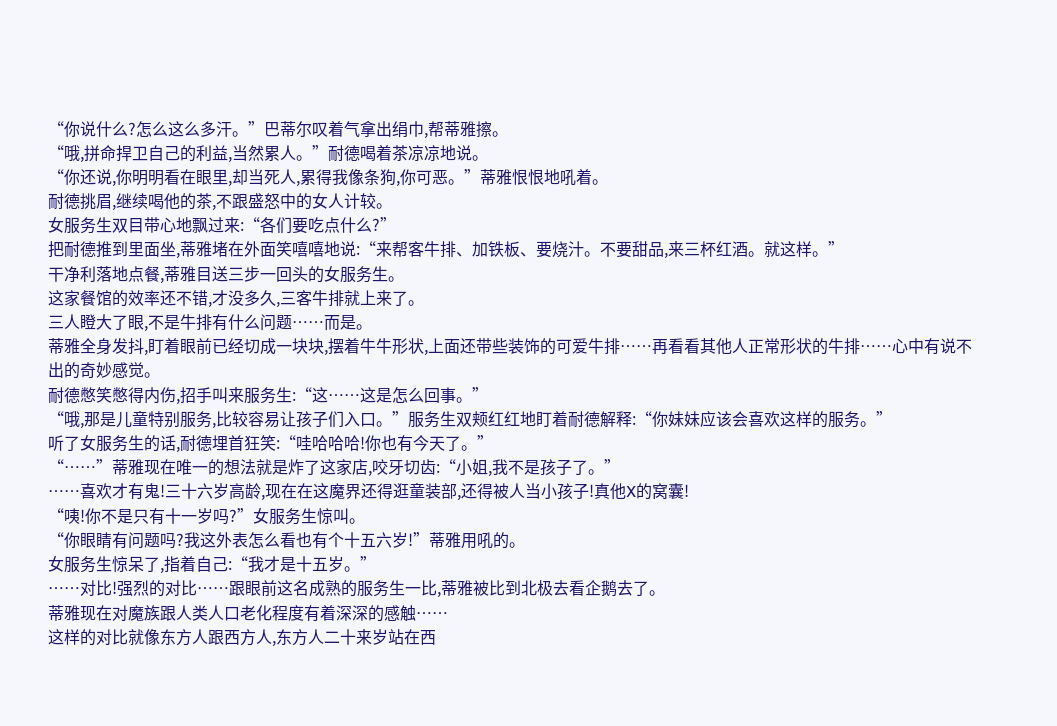“你说什么?怎么这么多汗。”巴蒂尔叹着气拿出绢巾,帮蒂雅擦。
“哦,拼命捍卫自己的利益,当然累人。”耐德喝着茶凉凉地说。
“你还说,你明明看在眼里,却当死人,累得我像条狗,你可恶。”蒂雅恨恨地吼着。
耐德挑眉,继续喝他的茶,不跟盛怒中的女人计较。
女服务生双目带心地飘过来:“各们要吃点什么?”
把耐德推到里面坐,蒂雅堵在外面笑嘻嘻地说:“来帮客牛排、加铁板、要烧汁。不要甜品,来三杯红酒。就这样。”
干净利落地点餐,蒂雅目送三步一回头的女服务生。
这家餐馆的效率还不错,才没多久,三客牛排就上来了。
三人瞪大了眼,不是牛排有什么问题……而是。
蒂雅全身发抖,盯着眼前已经切成一块块,摆着牛牛形状,上面还带些装饰的可爱牛排……再看看其他人正常形状的牛排……心中有说不出的奇妙感觉。
耐德憋笑憋得内伤,招手叫来服务生:“这……这是怎么回事。”
“哦,那是儿童特别服务,比较容易让孩子们入口。”服务生双颊红红地盯着耐德解释:“你妹妹应该会喜欢这样的服务。”
听了女服务生的话,耐德埋首狂笑:“哇哈哈哈!你也有今天了。”
“……”蒂雅现在唯一的想法就是炸了这家店,咬牙切齿:“小姐,我不是孩子了。”
……喜欢才有鬼!三十六岁高龄,现在在这魔界还得逛童装部,还得被人当小孩子!真他X的窝囊!
“咦!你不是只有十一岁吗?”女服务生惊叫。
“你眼睛有问题吗?我这外表怎么看也有个十五六岁!”蒂雅用吼的。
女服务生惊呆了,指着自己:“我才是十五岁。”
……对比!强烈的对比……跟眼前这名成熟的服务生一比,蒂雅被比到北极去看企鹅去了。
蒂雅现在对魔族跟人类人口老化程度有着深深的感触……
这样的对比就像东方人跟西方人,东方人二十来岁站在西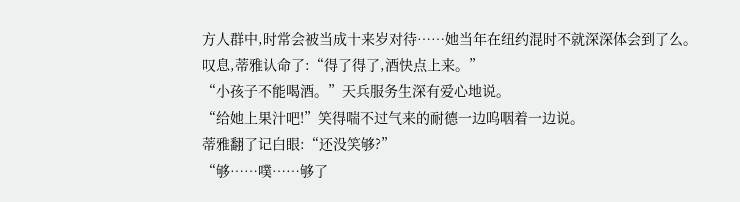方人群中,时常会被当成十来岁对待……她当年在纽约混时不就深深体会到了么。
叹息,蒂雅认命了:“得了得了,酒快点上来。”
“小孩子不能喝酒。”天兵服务生深有爱心地说。
“给她上果汁吧!”笑得喘不过气来的耐德一边呜咽着一边说。
蒂雅翻了记白眼:“还没笑够?”
“够……噗……够了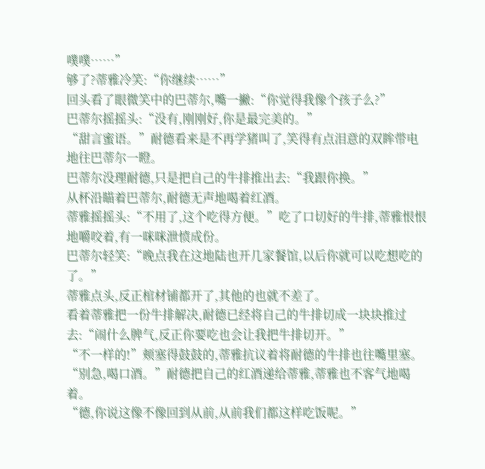噗噗……”
够了?蒂雅冷笑:“你继续……”
回头看了眼微笑中的巴蒂尔,嘴一撇:“你觉得我像个孩子么?”
巴蒂尔摇摇头:“没有,刚刚好,你是最完美的。”
“甜言蜜语。”耐德看来是不再学猪叫了,笑得有点泪意的双眸带电地往巴蒂尔一瞪。
巴蒂尔没理耐德,只是把自己的牛排推出去:“我跟你换。”
从杯沿瞄着巴蒂尔,耐德无声地喝着红酒。
蒂雅摇摇头:“不用了,这个吃得方便。”吃了口切好的牛排,蒂雅恨恨地嚼咬着,有一咪咪泄愤成份。
巴蒂尔轻笑:“晚点我在这地陆也开几家餐馆,以后你就可以吃想吃的了。”
蒂雅点头,反正棺材铺都开了,其他的也就不差了。
看着蒂雅把一份牛排解决,耐德已经将自己的牛排切成一块块推过去:“闹什么脾气,反正你要吃也会让我把牛排切开。”
“不一样的!”颊塞得鼓鼓的,蒂雅抗议着将耐德的牛排也往嘴里塞。
“别急,喝口酒。”耐德把自己的红酒递给蒂雅,蒂雅也不客气地喝着。
“德,你说这像不像回到从前,从前我们都这样吃饭呢。”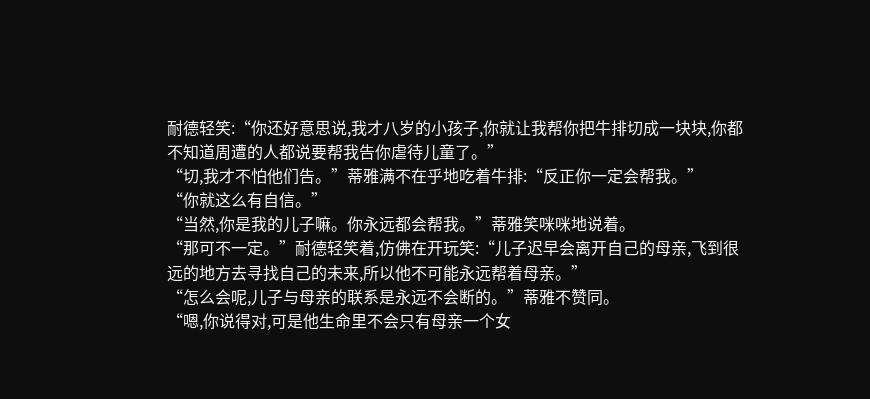耐德轻笑:“你还好意思说,我才八岁的小孩子,你就让我帮你把牛排切成一块块,你都不知道周遭的人都说要帮我告你虐待儿童了。”
“切,我才不怕他们告。”蒂雅满不在乎地吃着牛排:“反正你一定会帮我。”
“你就这么有自信。”
“当然,你是我的儿子嘛。你永远都会帮我。”蒂雅笑咪咪地说着。
“那可不一定。”耐德轻笑着,仿佛在开玩笑:“儿子迟早会离开自己的母亲,飞到很远的地方去寻找自己的未来,所以他不可能永远帮着母亲。”
“怎么会呢,儿子与母亲的联系是永远不会断的。”蒂雅不赞同。
“嗯,你说得对,可是他生命里不会只有母亲一个女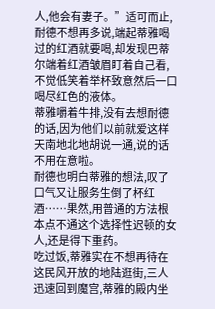人,他会有妻子。”适可而止,耐德不想再多说,端起蒂雅喝过的红酒就要喝,却发现巴蒂尔端着红酒皱眉盯着自己看,不觉低笑着举杯致意然后一口喝尽红色的液体。
蒂雅嚼着牛排,没有去想耐德的话,因为他们以前就爱这样天南地北地胡说一通,说的话不用在意啦。
耐德也明白蒂雅的想法,叹了口气又让服务生倒了杯红酒……果然,用普通的方法根本点不通这个选择性迟顿的女人,还是得下重药。
吃过饭,蒂雅实在不想再待在这民风开放的地陆逛街,三人迅速回到魔宫,蒂雅的殿内坐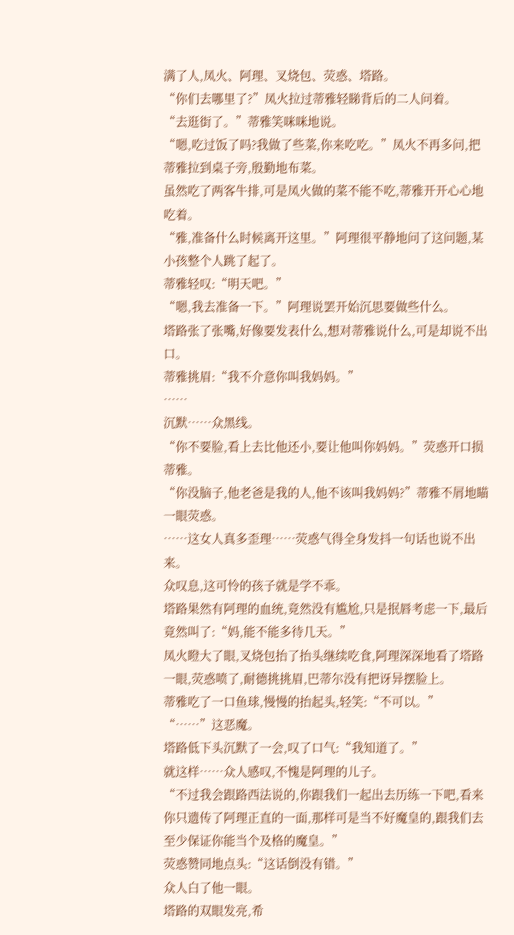满了人,凤火、阿理、叉烧包、荧惑、塔路。
“你们去哪里了?”凤火拉过蒂雅轻睇背后的二人问着。
“去逛街了。”蒂雅笑咪咪地说。
“嗯,吃过饭了吗?我做了些菜,你来吃吃。”凤火不再多问,把蒂雅拉到桌子旁,殷勤地布菜。
虽然吃了两客牛排,可是凤火做的菜不能不吃,蒂雅开开心心地吃着。
“雅,准备什么时候离开这里。”阿理很平静地问了这问题,某小孩整个人跳了起了。
蒂雅轻叹:“明天吧。”
“嗯,我去准备一下。”阿理说罢开始沉思要做些什么。
塔路张了张嘴,好像要发表什么,想对蒂雅说什么,可是却说不出口。
蒂雅挑眉:“我不介意你叫我妈妈。”
……
沉默……众黑线。
“你不要脸,看上去比他还小,要让他叫你妈妈。”荧惑开口损蒂雅。
“你没脑子,他老爸是我的人,他不该叫我妈妈?”蒂雅不屑地瞄一眼荧惑。
……这女人真多歪理……荧惑气得全身发抖一句话也说不出来。
众叹息,这可怜的孩子就是学不乖。
塔路果然有阿理的血统,竟然没有尴尬,只是抿唇考虑一下,最后竟然叫了:“妈,能不能多待几天。”
凤火瞪大了眼,叉烧包抬了抬头继续吃食,阿理深深地看了塔路一眼,荧惑喷了,耐德挑挑眉,巴蒂尔没有把讶异摆脸上。
蒂雅吃了一口鱼球,慢慢的抬起头,轻笑:“不可以。”
“……”这恶魔。
塔路低下头沉默了一会,叹了口气:“我知道了。”
就这样……众人感叹,不愧是阿理的儿子。
“不过我会跟路西法说的,你跟我们一起出去历练一下吧,看来你只遗传了阿理正直的一面,那样可是当不好魔皇的,跟我们去至少保证你能当个及格的魔皇。”
荧惑赞同地点头:“这话倒没有错。”
众人白了他一眼。
塔路的双眼发亮,希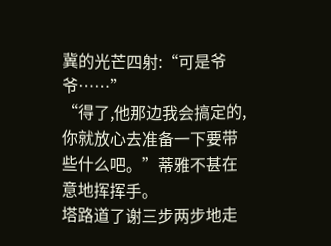冀的光芒四射:“可是爷爷……”
“得了,他那边我会搞定的,你就放心去准备一下要带些什么吧。”蒂雅不甚在意地挥挥手。
塔路道了谢三步两步地走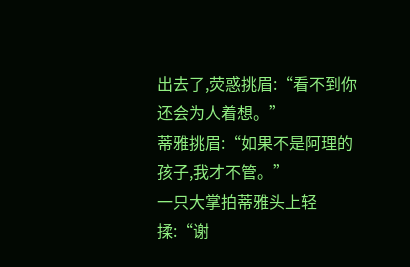出去了,荧惑挑眉:“看不到你还会为人着想。”
蒂雅挑眉:“如果不是阿理的孩子,我才不管。”
一只大掌拍蒂雅头上轻揉:“谢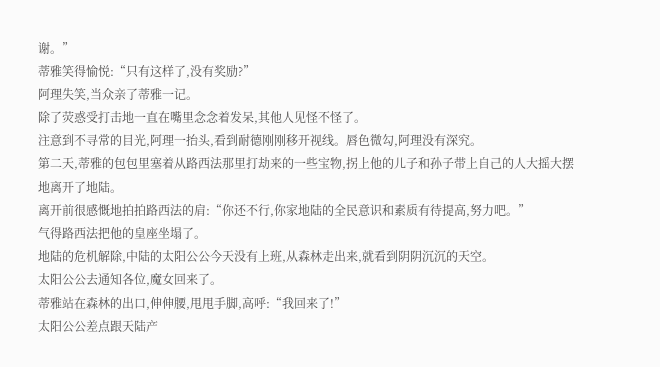谢。”
蒂雅笑得愉悦:“只有这样了,没有奖励?”
阿理失笑,当众亲了蒂雅一记。
除了荧惑受打击地一直在嘴里念念着发呆,其他人见怪不怪了。
注意到不寻常的目光,阿理一抬头,看到耐德刚刚移开视线。唇色微勾,阿理没有深究。
第二天,蒂雅的包包里塞着从路西法那里打劫来的一些宝物,拐上他的儿子和孙子带上自己的人大摇大摆地离开了地陆。
离开前很感慨地拍拍路西法的肩:“你还不行,你家地陆的全民意识和素质有待提高,努力吧。”
气得路西法把他的皇座坐塌了。
地陆的危机解除,中陆的太阳公公今天没有上班,从森林走出来,就看到阴阴沉沉的天空。
太阳公公去通知各位,魔女回来了。
蒂雅站在森林的出口,伸伸腰,甩甩手脚,高呼:“我回来了!”
太阳公公差点跟天陆产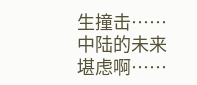生撞击……
中陆的未来堪虑啊……